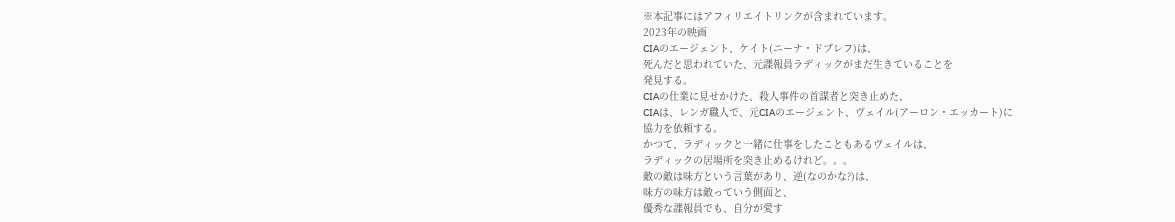※本記事にはアフィリエイトリンクが含まれています。
2023年の映画
CIAのエージェント、ケイト(ニーナ・ドブレフ)は、
死んだと思われていた、元諜報員ラディックがまだ生きていることを
発見する。
CIAの仕業に見せかけた、殺人事件の首謀者と突き止めた、
CIAは、レンガ職人で、元CIAのエージェント、ヴェイル(アーロン・エッカート)に
協力を依頼する。
かつて、ラディックと一緒に仕事をしたこともあるヴェイルは、
ラディックの居場所を突き止めるけれど。。。
敵の敵は味方という言葉があり、逆(なのかな?)は、
味方の味方は敵っていう側面と、
優秀な諜報員でも、自分が愛す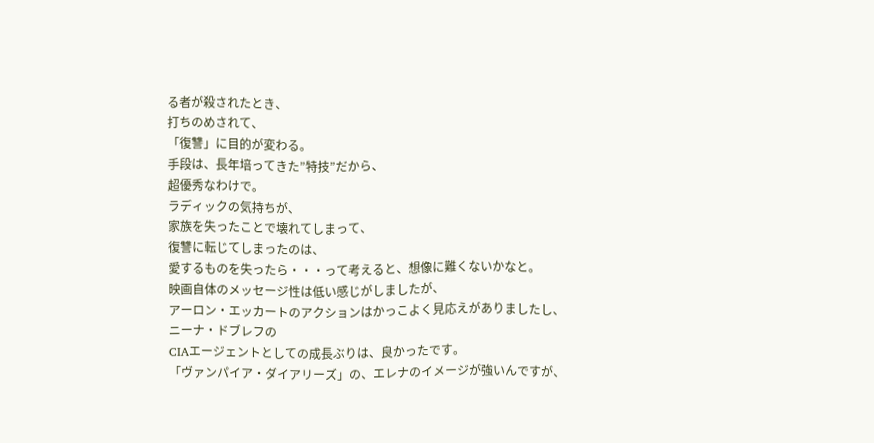る者が殺されたとき、
打ちのめされて、
「復讐」に目的が変わる。
手段は、長年培ってきた”特技”だから、
超優秀なわけで。
ラディックの気持ちが、
家族を失ったことで壊れてしまって、
復讐に転じてしまったのは、
愛するものを失ったら・・・って考えると、想像に難くないかなと。
映画自体のメッセージ性は低い感じがしましたが、
アーロン・エッカートのアクションはかっこよく見応えがありましたし、
ニーナ・ドブレフの
CIAエージェントとしての成長ぶりは、良かったです。
「ヴァンパイア・ダイアリーズ」の、エレナのイメージが強いんですが、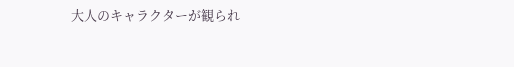大人のキャラクターが観られ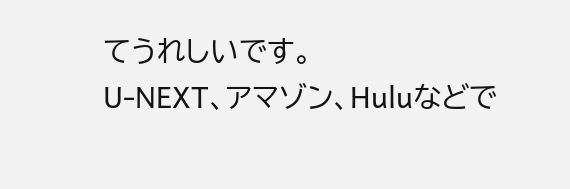てうれしいです。
U-NEXT、アマゾン、Huluなどで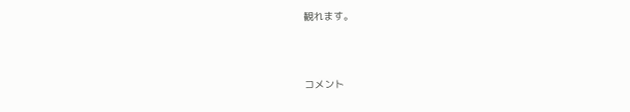観れます。



コメント